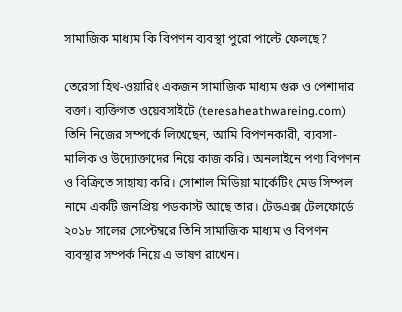সামাজিক মাধ্যম কি বিপণন ব্যবস্থা পুরো পাল্টে ফেলছে?

তেরেসা হিথ-ওয়ারিং একজন সামাজিক মাধ্যম গুরু ও পেশাদার বক্তা। ব্যক্তিগত ওয়েবসাইটে (teresaheathwareing.com) তিনি নিজের সম্পর্কে লিখেছেন, আমি বিপণনকারী, ব্যবসা-মালিক ও উদ্যোক্তাদের নিয়ে কাজ করি। অনলাইনে পণ্য বিপণন ও বিক্রিতে সাহায্য করি। সোশাল মিডিয়া মার্কেটিং মেড সিম্পল নামে একটি জনপ্রিয় পডকাস্ট আছে তার। টেডএক্স টেলফোর্ডে ২০১৮ সালের সেপ্টেম্বরে তিনি সামাজিক মাধ্যম ও বিপণন ব্যবস্থার সম্পর্ক নিয়ে এ ভাষণ রাখেন।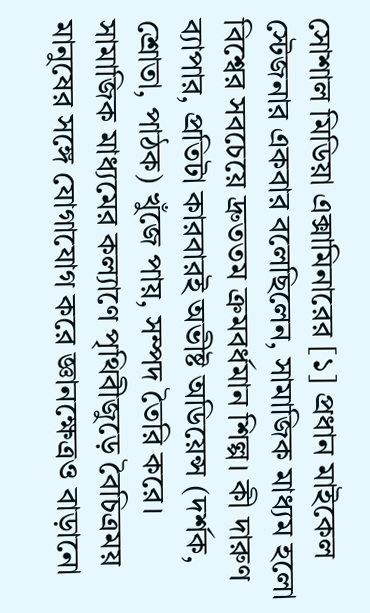সোশাল মিডিয়া এক্সামিনারের [১] প্রধান মাইকেল স্টেজনার একবার বলেছিলেন, সামাজিক মাধ্যম হলো বিশ্বের সবচেয়ে দ্রুততম ক্রমবর্ধমান শিল্প। কী দারুণ ব্যাপার, প্রতিটা কারবারই অভীষ্ট অডিয়েন্স (দর্শক, শ্রোতা, পাঠক) খুঁজে পায়, সম্পদ তৈরি করে। সামাজিক মাধ্যমের কল্যাণে পৃথিবীজুড়ে বৈচিত্রময় মানুষের সঙ্গে যোগাযোগ করে জ্ঞানক্ষেত্রও বাড়ানো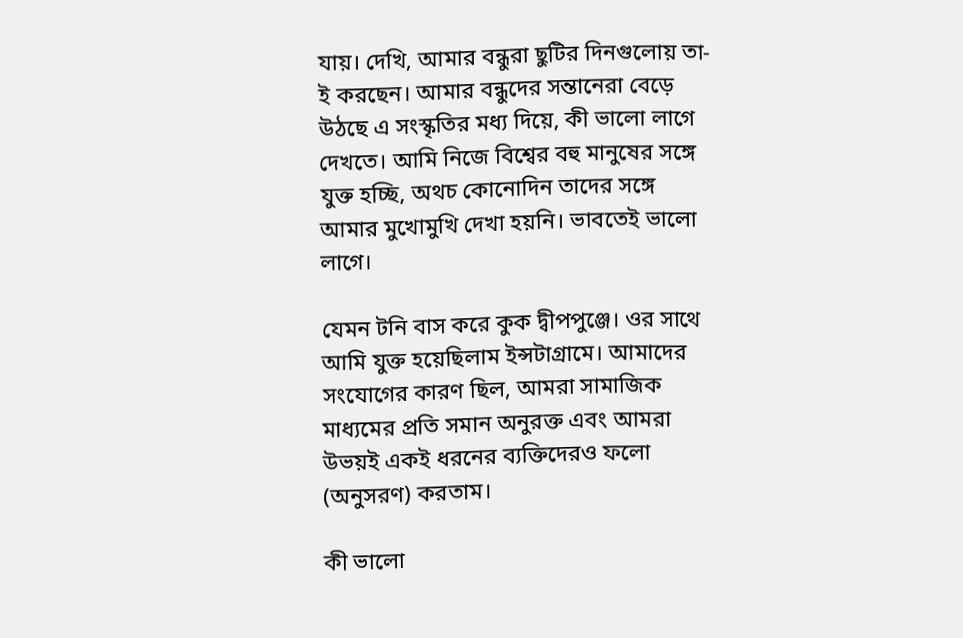যায়। দেখি, আমার বন্ধুরা ছুটির দিনগুলোয় তা-ই করছেন। আমার বন্ধুদের সন্তানেরা বেড়ে উঠছে এ সংস্কৃতির মধ্য দিয়ে, কী ভালো লাগে দেখতে। আমি নিজে বিশ্বের বহু মানুষের সঙ্গে যুক্ত হচ্ছি, অথচ কোনোদিন তাদের সঙ্গে আমার মুখোমুখি দেখা হয়নি। ভাবতেই ভালো লাগে।

যেমন টনি বাস করে কুক দ্বীপপুঞ্জে। ওর সাথে আমি যুক্ত হয়েছিলাম ইন্সটাগ্রামে। আমাদের সংযোগের কারণ ছিল, আমরা সামাজিক মাধ্যমের প্রতি সমান অনুরক্ত এবং আমরা উভয়ই একই ধরনের ব্যক্তিদেরও ফলো (অনুসরণ) করতাম।

কী ভালো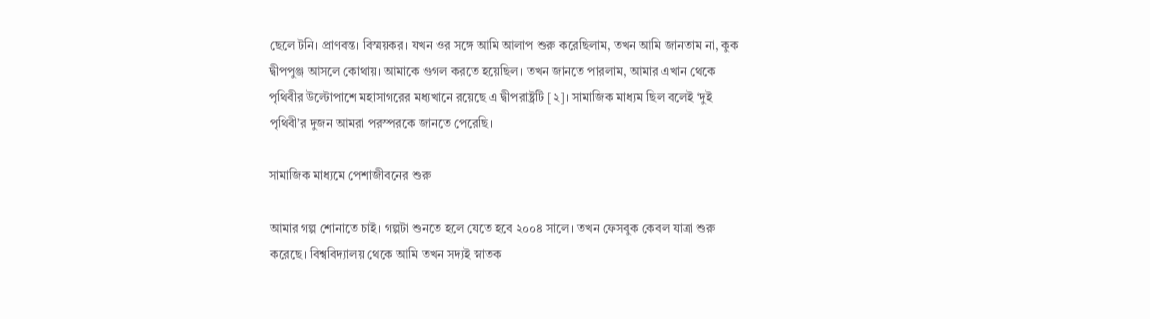ছেলে টনি। প্রাণবন্ত। বিস্ময়কর। যখন ওর সঙ্গে আমি আলাপ শুরু করেছিলাম, তখন আমি জানতাম না, কুক দ্বীপপুঞ্জ আসলে কোথায়। আমাকে গুগল করতে হয়েছিল। তখন জানতে পারলাম, আমার এখান থেকে পৃথিবীর উল্টোপাশে মহাসাগরের মধ্যখানে রয়েছে এ দ্বীপরাষ্ট্রটি [২]। সামাজিক মাধ্যম ছিল বলেই ‘দুই পৃথিবী’র দুজন আমরা পরস্পরকে জানতে পেরেছি।

সামাজিক মাধ্যমে পেশাজীবনের শুরু

আমার গল্প শোনাতে চাই। গল্পটা শুনতে হলে যেতে হবে ২০০৪ সালে। তখন ফেসবুক কেবল যাত্রা শুরু করেছে। বিশ্ববিদ্যালয় থেকে আমি তখন সদ্যই স্নাতক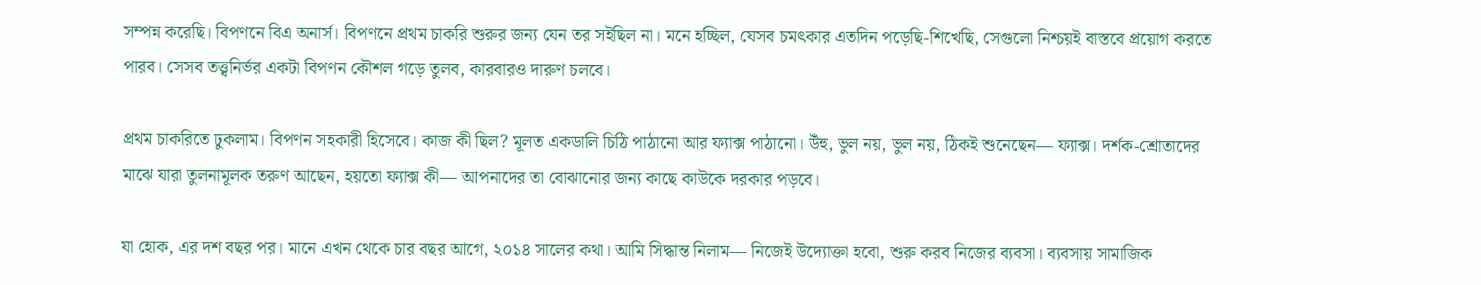সম্পন্ন করেছি। বিপণনে বিএ অনার্স। বিপণনে প্রথম চাকরি শুরুর জন্য যেন তর সইছিল না। মনে হচ্ছিল, যেসব চমৎকার এতদিন পড়েছি-শিখেছি, সেগুলো নিশ্চয়ই বাস্তবে প্রয়োগ করতে পারব। সেসব তত্ত্বনির্ভর একটা বিপণন কৌশল গড়ে তুলব, কারবারও দারুণ চলবে।

প্রথম চাকরিতে ঢুকলাম। বিপণন সহকারী হিসেবে। কাজ কী ছিল? মূলত একডালি চিঠি পাঠানো আর ফ্যাক্স পাঠানো। উঁহু, ভুল নয়, ভুল নয়, ঠিকই শুনেছেন— ফ্যাক্স। দর্শক-শ্রোতাদের মাঝে যারা তুলনামূলক তরুণ আছেন, হয়তো ফ্যাক্স কী— আপনাদের তা বোঝানোর জন্য কাছে কাউকে দরকার পড়বে।

যা হোক, এর দশ বছর পর। মানে এখন থেকে চার বছর আগে, ২০১৪ সালের কথা। আমি সিদ্ধান্ত নিলাম— নিজেই উদ্যোক্তা হবো, শুরু করব নিজের ব্যবসা। ব্যবসায় সামাজিক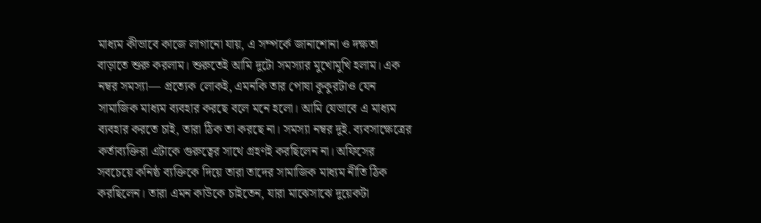মাধ্যম কীভাবে কাজে লাগানো যায়, এ সম্পর্কে জানাশোনা ও দক্ষতা বাড়াতে শুরু করলাম। শুরুতেই আমি দুটো সমস্যার মুখোমুখি হলাম। এক নম্বর সমস্যা— প্রত্যেক লোকই, এমনকি তার পোষা কুকুরটাও যেন সামাজিক মাধ্যম ব্যবহার করছে বলে মনে হলো। আমি যেভাবে এ মাধ্যম ব্যবহার করতে চাই, তারা ঠিক তা করছে না। সমস্যা নম্বর দুই. ব্যবসাক্ষেত্রের কর্তাব্যক্তিরা এটাকে গুরুত্বের সাথে গ্রহণই করছিলেন না। অফিসের সবচেয়ে কনিষ্ঠ ব্যক্তিকে দিয়ে তারা তাদের সামাজিক মাধ্যম নীতি ঠিক করছিলেন। তারা এমন কাউকে চাইতেন, যারা মাঝেসাঝে দুয়েকটা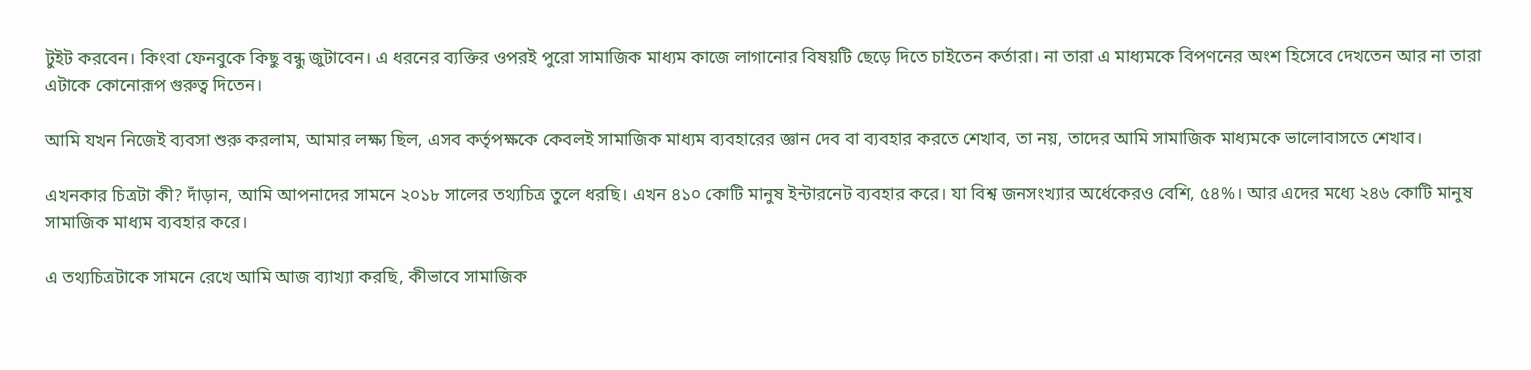টুইট করবেন। কিংবা ফেনবুকে কিছু বন্ধু জুটাবেন। এ ধরনের ব্যক্তির ওপরই পুরো সামাজিক মাধ্যম কাজে লাগানোর বিষয়টি ছেড়ে দিতে চাইতেন কর্তারা। না তারা এ মাধ্যমকে বিপণনের অংশ হিসেবে দেখতেন আর না তারা এটাকে কোনোরূপ গুরুত্ব দিতেন।

আমি যখন নিজেই ব্যবসা শুরু করলাম, আমার লক্ষ্য ছিল, এসব কর্তৃপক্ষকে কেবলই সামাজিক মাধ্যম ব্যবহারের জ্ঞান দেব বা ব্যবহার করতে শেখাব, তা নয়, তাদের আমি সামাজিক মাধ্যমকে ভালোবাসতে শেখাব।

এখনকার চিত্রটা কী? দাঁড়ান, আমি আপনাদের সামনে ২০১৮ সালের তথ্যচিত্র তুলে ধরছি। এখন ৪১০ কোটি মানুষ ইন্টারনেট ব্যবহার করে। যা বিশ্ব জনসংখ্যার অর্ধেকেরও বেশি, ৫৪%। আর এদের মধ্যে ২৪৬ কোটি মানুষ সামাজিক মাধ্যম ব্যবহার করে।

এ তথ্যচিত্রটাকে সামনে রেখে আমি আজ ব্যাখ্যা করছি, কীভাবে সামাজিক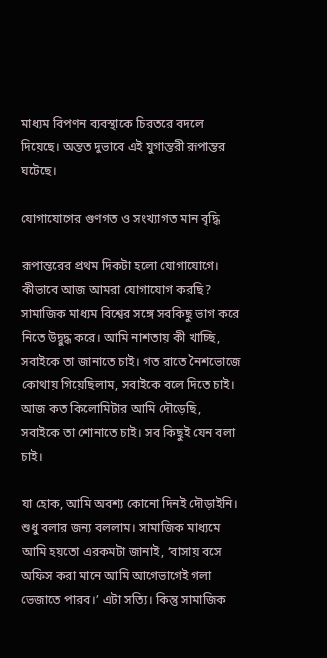মাধ্যম বিপণন ব্যবস্থাকে চিরতরে বদলে দিয়েছে। অন্তত দুভাবে এই যুগান্তরী রূপান্তর ঘটেছে।

যোগাযোগের গুণগত ও সংখ্যাগত মান বৃদ্ধি

রূপান্তরের প্রথম দিকটা হলো যোগাযোগে। কীভাবে আজ আমরা যোগাযোগ করছি? সামাজিক মাধ্যম বিশ্বের সঙ্গে সবকিছু ভাগ করে নিতে উদ্বুদ্ধ করে। আমি নাশতায় কী খাচ্ছি, সবাইকে তা জানাতে চাই। গত রাতে নৈশভোজে কোথায় গিয়েছিলাম, সবাইকে বলে দিতে চাই। আজ কত কিলোমিটার আমি দৌড়েছি, সবাইকে তা শোনাতে চাই। সব কিছুই যেন বলা চাই।

যা হোক, আমি অবশ্য কোনো দিনই দৌড়াইনি। শুধু বলার জন্য বললাম। সামাজিক মাধ্যমে আমি হয়তো এরকমটা জানাই, ‘বাসায় বসে অফিস করা মানে আমি আগেভাগেই গলা ভেজাতে পারব।’ এটা সত্যি। কিন্তু সামাজিক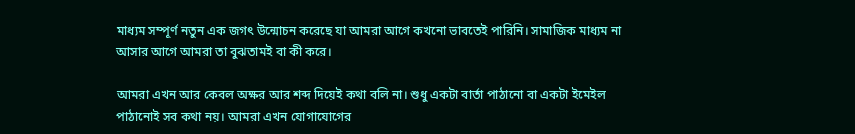মাধ্যম সম্পূর্ণ নতুন এক জগৎ উন্মোচন করেছে যা আমরা আগে কখনো ভাবতেই পারিনি। সামাজিক মাধ্যম না আসার আগে আমরা তা বুঝতামই বা কী করে।

আমরা এখন আর কেবল অক্ষর আর শব্দ দিয়েই কথা বলি না। শুধু একটা বার্তা পাঠানো বা একটা ইমেইল পাঠানোই সব কথা নয়। আমরা এখন যোগাযোগের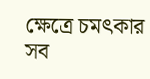ক্ষেত্রে চমৎকার সব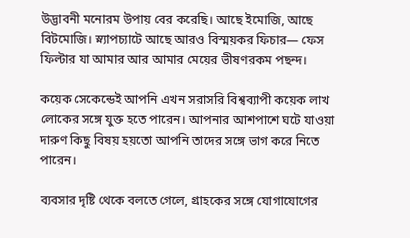উদ্ভাবনী মনোরম উপায় বের করেছি। আছে ইমোজি, আছে বিটমোজি। স্ন্যাপচ্যাটে আছে আরও বিস্ময়কর ফিচার— ফেস ফিল্টার যা আমার আর আমার মেয়ের ভীষণরকম পছন্দ।

কয়েক সেকেন্ডেই আপনি এখন সরাসরি বিশ্বব্যাপী কয়েক লাখ লোকের সঙ্গে যুক্ত হতে পারেন। আপনার আশপাশে ঘটে যাওয়া দারুণ কিছু বিষয় হয়তো আপনি তাদের সঙ্গে ভাগ করে নিতে পারেন।

ব্যবসার দৃষ্টি থেকে বলতে গেলে, গ্রাহকের সঙ্গে যোগাযোগের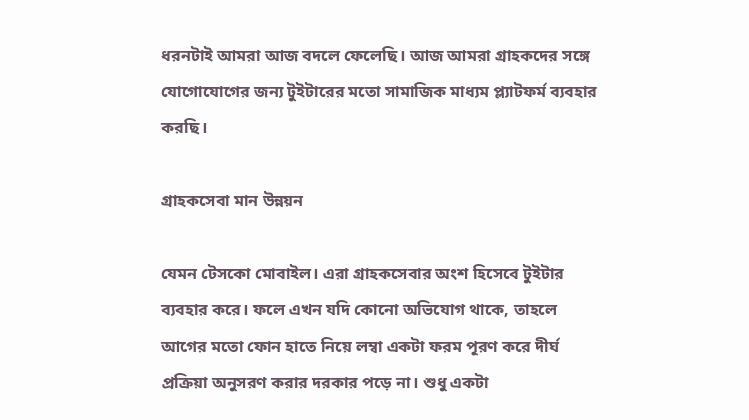ধরনটাই আমরা আজ বদলে ফেলেছি। আজ আমরা গ্রাহকদের সঙ্গে যোগোযোগের জন্য টুইটারের মতো সামাজিক মাধ্যম প্ল্যাটফর্ম ব্যবহার করছি।

গ্রাহকসেবা মান উন্নয়ন

যেমন টেসকো মোবাইল। এরা গ্রাহকসেবার অংশ হিসেবে টুইটার ব্যবহার করে। ফলে এখন যদি কোনো অভিযোগ থাকে, তাহলে আগের মতো ফোন হাতে নিয়ে লম্বা একটা ফরম পূরণ করে দীর্ঘ প্রক্রিয়া অনুসরণ করার দরকার পড়ে না। শুধু একটা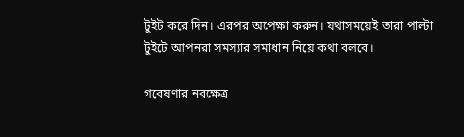টুইট করে দিন। এরপর অপেক্ষা করুন। যথাসময়েই তারা পাল্টা টুইটে আপনরা সমস্যার সমাধান নিয়ে কথা বলবে।

গবেষণার নবক্ষেত্র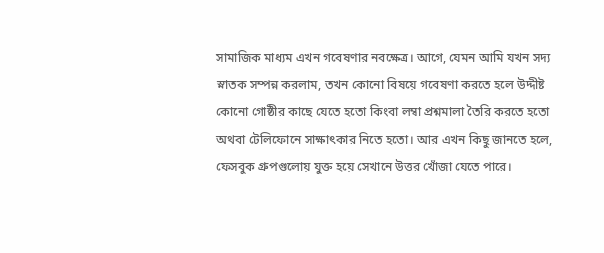সামাজিক মাধ্যম এখন গবেষণার নবক্ষেত্র। আগে, যেমন আমি যখন সদ্য স্নাতক সম্পন্ন করলাম, তখন কোনো বিষয়ে গবেষণা করতে হলে উদ্দীষ্ট কোনো গোষ্ঠীর কাছে যেতে হতো কিংবা লম্বা প্রশ্নমালা তৈরি করতে হতো অথবা টেলিফোনে সাক্ষাৎকার নিতে হতো। আর এখন কিছু জানতে হলে, ফেসবুক গ্রুপগুলোয় যুক্ত হয়ে সেখানে উত্তর খোঁজা যেতে পারে।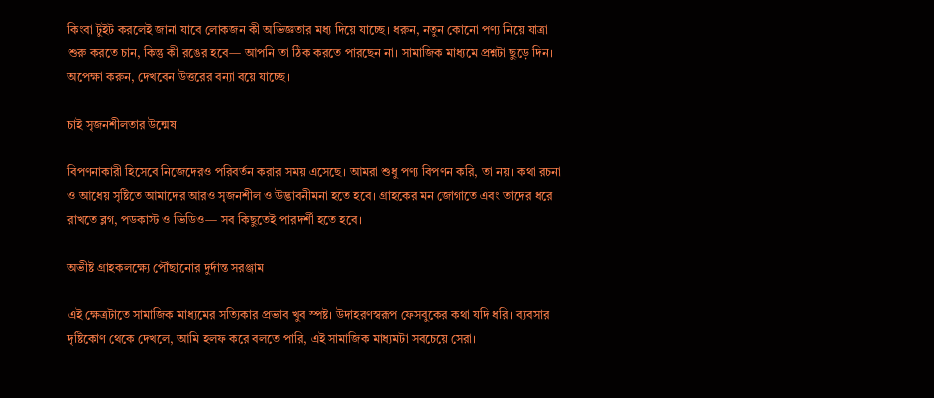কিংবা টুইট করলেই জানা যাবে লোকজন কী অভিজ্ঞতার মধ্য দিয়ে যাচ্ছে। ধরুন, নতুন কোনো পণ্য নিয়ে যাত্রা শুরু করতে চান, কিন্তু কী রঙের হবে— আপনি তা ঠিক করতে পারছেন না। সামাজিক মাধ্যমে প্রশ্নটা ছুড়ে দিন। অপেক্ষা করুন, দেখবেন উত্তরের বন্যা বয়ে যাচ্ছে।

চাই সৃজনশীলতার উন্মেষ

বিপণনাকারী হিসেবে নিজেদেরও পরিবর্তন করার সময় এসেছে। আমরা শুধু পণ্য বিপণন করি, তা নয়। কথা রচনা ও আধেয় সৃষ্টিতে আমাদের আরও সৃজনশীল ও উদ্ভাবনীমনা হতে হবে। গ্রাহকের মন জোগাতে এবং তাদের ধরে রাখতে ব্লগ, পডকাস্ট ও ভিডিও— সব কিছুতেই পারদর্শী হতে হবে।

অভীষ্ট গ্রাহকলক্ষ্যে পৌঁছানোর দুর্দান্ত সরঞ্জাম

এই ক্ষেত্রটাতে সামাজিক মাধ্যমের সত্যিকার প্রভাব খুব স্পষ্ট। উদাহরণস্বরূপ ফেসবুকের কথা যদি ধরি। ব্যবসার দৃষ্টিকোণ থেকে দেখলে, আমি হলফ করে বলতে পারি, এই সামাজিক মাধ্যমটা সবচেয়ে সেরা।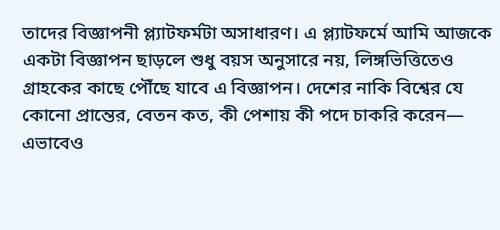তাদের বিজ্ঞাপনী প্ল্যাটফর্মটা অসাধারণ। এ প্ল্যাটফর্মে আমি আজকে একটা বিজ্ঞাপন ছাড়লে শুধু বয়স অনুসারে নয়, লিঙ্গভিত্তিতেও গ্রাহকের কাছে পৌঁছে যাবে এ বিজ্ঞাপন। দেশের নাকি বিশ্বের যে কোনো প্রান্তের, বেতন কত, কী পেশায় কী পদে চাকরি করেন— এভাবেও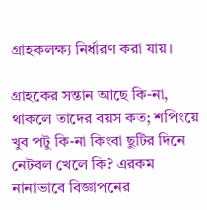গ্রাহকলক্ষ্য নির্ধারণ করা যায়।

গ্রাহকের সন্তান আছে কি-না, থাকলে তাদের বয়স কত; শপিংয়ে খুব পটু কি-না কিংবা ছুটির দিনে নেটবল খেলে কি? এরকম নানাভাবে বিজ্ঞাপনের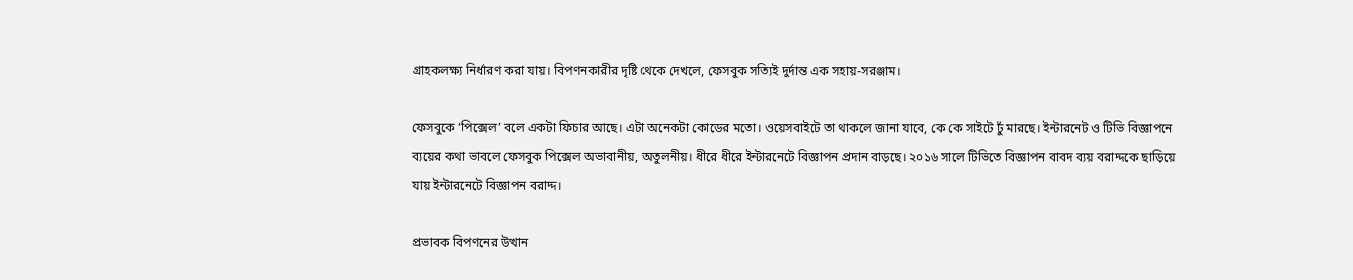গ্রাহকলক্ষ্য নির্ধারণ করা যায়। বিপণনকারীর দৃষ্টি থেকে দেখলে, ফেসবুক সত্যিই দুর্দান্ত এক সহায়-সরঞ্জাম।

ফেসবুকে ‘পিক্সেল’ বলে একটা ফিচার আছে। এটা অনেকটা কোডের মতো। ওয়েসবাইটে তা থাকলে জানা যাবে, কে কে সাইটে ঢুঁ মারছে। ইন্টারনেট ও টিভি বিজ্ঞাপনে ব্যয়ের কথা ভাবলে ফেসবুক পিক্সেল অভাবানীয়, অতুলনীয়। ধীরে ধীরে ইন্টারনেটে বিজ্ঞাপন প্রদান বাড়ছে। ২০১৬ সালে টিভিতে বিজ্ঞাপন বাবদ ব্যয় বরাদ্দকে ছাড়িয়ে যায় ইন্টারনেটে বিজ্ঞাপন বরাদ্দ।

প্রভাবক বিপণনের উত্থান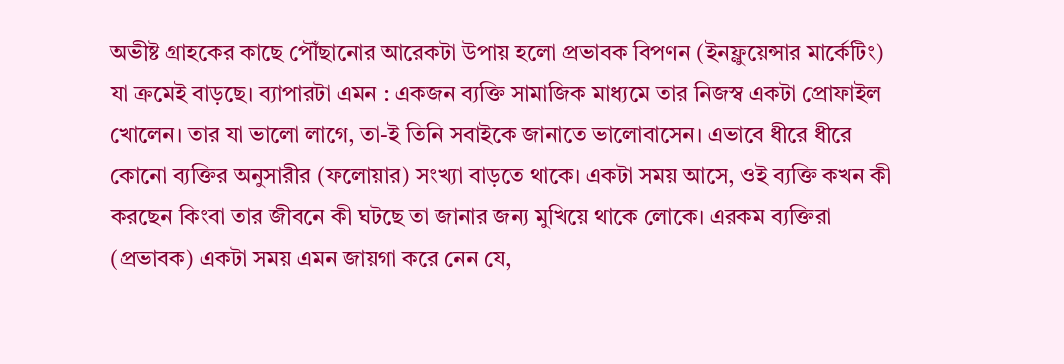অভীষ্ট গ্রাহকের কাছে পৌঁছানোর আরেকটা উপায় হলো প্রভাবক বিপণন (ইনফ্লুয়েন্সার মার্কেটিং) যা ক্রমেই বাড়ছে। ব্যাপারটা এমন : একজন ব্যক্তি সামাজিক মাধ্যমে তার নিজস্ব একটা প্রোফাইল খোলেন। তার যা ভালো লাগে, তা-ই তিনি সবাইকে জানাতে ভালোবাসেন। এভাবে ধীরে ধীরে কোনো ব্যক্তির অনুসারীর (ফলোয়ার) সংখ্যা বাড়তে থাকে। একটা সময় আসে, ওই ব্যক্তি কখন কী করছেন কিংবা তার জীবনে কী ঘটছে তা জানার জন্য মুখিয়ে থাকে লোকে। এরকম ব্যক্তিরা (প্রভাবক) একটা সময় এমন জায়গা করে নেন যে,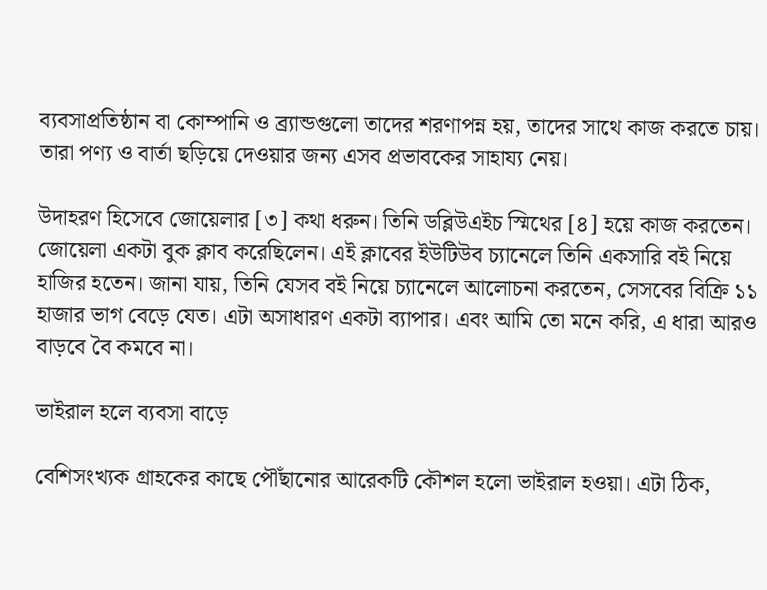ব্যবসাপ্রতিষ্ঠান বা কোম্পানি ও ব্র্যান্ডগুলো তাদের শরণাপন্ন হয়, তাদের সাথে কাজ করতে চায়। তারা পণ্য ও বার্তা ছড়িয়ে দেওয়ার জন্য এসব প্রভাবকের সাহায্য নেয়।

উদাহরণ হিসেবে জোয়েলার [৩] কথা ধরুন। তিনি ডব্লিউএইচ স্মিথের [৪] হয়ে কাজ করতেন। জোয়েলা একটা বুক ক্লাব করেছিলেন। এই ক্লাবের ইউটিউব চ্যানেলে তিনি একসারি বই নিয়ে হাজির হতেন। জানা যায়, তিনি যেসব বই নিয়ে চ্যানেলে আলোচনা করতেন, সেসবের বিক্রি ১১ হাজার ভাগ বেড়ে যেত। এটা অসাধারণ একটা ব্যাপার। এবং আমি তো মনে করি, এ ধারা আরও বাড়বে বৈ কমবে না।

ভাইরাল হলে ব্যবসা বাড়ে

বেশিসংখ্যক গ্রাহকের কাছে পৌঁছানোর আরেকটি কৌশল হলো ভাইরাল হওয়া। এটা ঠিক,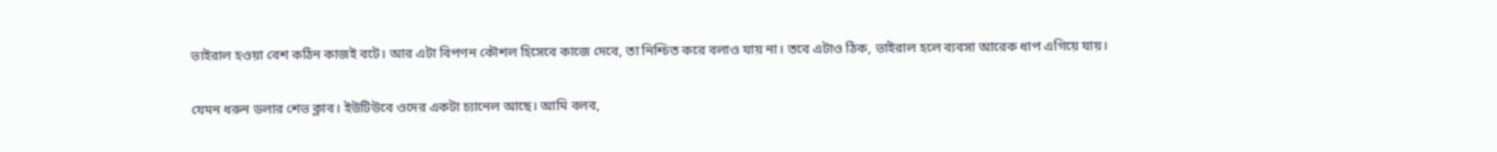ভাইরাল হওয়া বেশ কঠিন কাজই বটে। আর এটা বিপণন কৌশল হিসেবে কাজে দেবে, তা নিশ্চিত করে বলাও যায় না। তবে এটাও ঠিক, ভাইরাল হলে ব্যবসা আরেক ধাপ এগিয়ে যায়।

যেমন ধরুন ডলার শেভ ক্লাব। ইউটিউবে ওদের একটা চ্যানেল আছে। আমি বলব,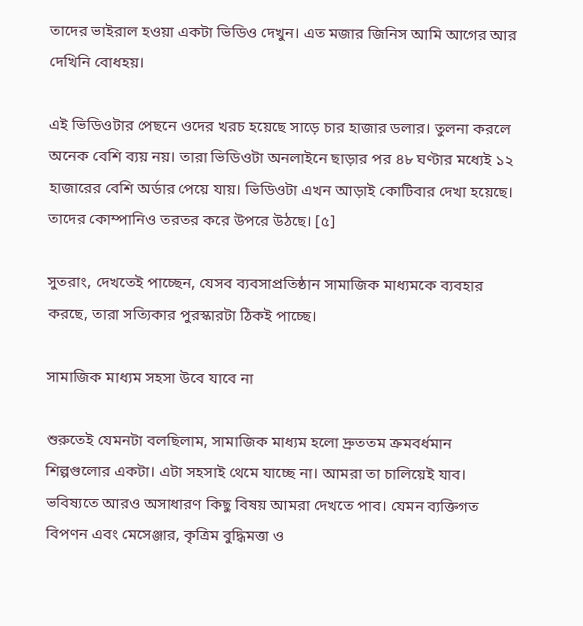তাদের ভাইরাল হওয়া একটা ভিডিও দেখুন। এত মজার জিনিস আমি আগের আর দেখিনি বোধহয়।

এই ভিডিওটার পেছনে ওদের খরচ হয়েছে সাড়ে চার হাজার ডলার। তুলনা করলে অনেক বেশি ব্যয় নয়। তারা ভিডিওটা অনলাইনে ছাড়ার পর ৪৮ ঘণ্টার মধ্যেই ১২ হাজারের বেশি অর্ডার পেয়ে যায়। ভিডিওটা এখন আড়াই কোটিবার দেখা হয়েছে। তাদের কোম্পানিও তরতর করে উপরে উঠছে। [৫]

সুতরাং, দেখতেই পাচ্ছেন, যেসব ব্যবসাপ্রতিষ্ঠান সামাজিক মাধ্যমকে ব্যবহার করছে, তারা সত্যিকার পুরস্কারটা ঠিকই পাচ্ছে।

সামাজিক মাধ্যম সহসা উবে যাবে না

শুরুতেই যেমনটা বলছিলাম, সামাজিক মাধ্যম হলো দ্রুততম ক্রমবর্ধমান শিল্পগুলোর একটা। এটা সহসাই থেমে যাচ্ছে না। আমরা তা চালিয়েই যাব। ভবিষ্যতে আরও অসাধারণ কিছু বিষয় আমরা দেখতে পাব। যেমন ব্যক্তিগত বিপণন এবং মেসেঞ্জার, কৃত্রিম বুদ্ধিমত্তা ও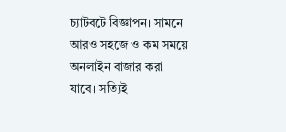চ্যাটবটে বিজ্ঞাপন। সামনে আরও সহজে ও কম সময়ে অনলাইন বাজার করা যাবে। সত্যিই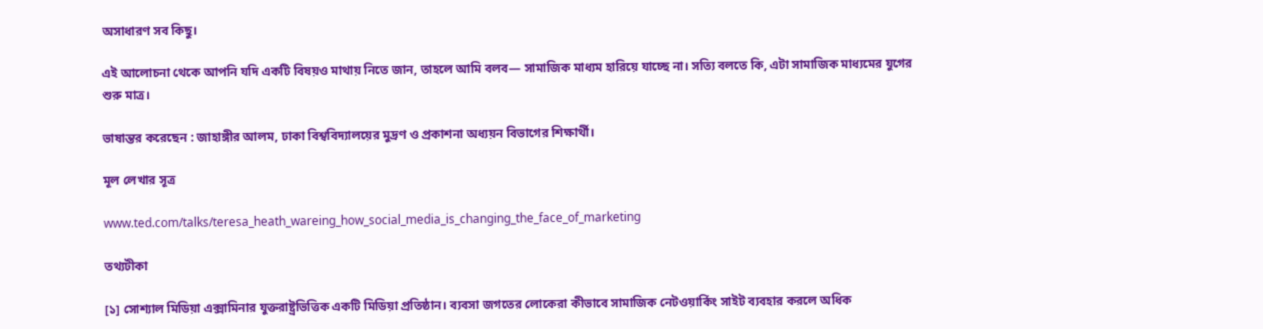অসাধারণ সব কিছু।

এই আলোচনা থেকে আপনি যদি একটি বিষয়ও মাথায় নিতে জান, তাহলে আমি বলব— সামাজিক মাধ্যম হারিয়ে যাচ্ছে না। সত্যি বলতে কি, এটা সামাজিক মাধ্যমের যুগের শুরু মাত্র।

ভাষান্তর করেছেন : জাহাঙ্গীর আলম, ঢাকা বিশ্ববিদ্যালয়ের মুদ্রণ ও প্রকাশনা অধ্যয়ন বিভাগের শিক্ষার্থী।

মূল লেখার সূত্র

www.ted.com/talks/teresa_heath_wareing_how_social_media_is_changing_the_face_of_marketing

তথ্যটীকা

[১] সোশ্যাল মিডিয়া এক্সামিনার যুক্তরাষ্ট্রভিত্তিক একটি মিডিয়া প্রতিষ্ঠান। ব্যবসা জগতের লোকেরা কীভাবে সামাজিক নেটওয়ার্কিং সাইট ব্যবহার করলে অধিক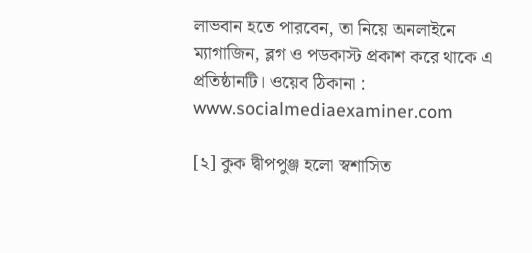লাভবান হতে পারবেন, তা নিয়ে অনলাইনে ম্যাগাজিন, ব্লগ ও পডকাস্ট প্রকাশ করে থাকে এ প্রতিষ্ঠানটি। ওয়েব ঠিকানা : www.socialmediaexaminer.com

[২] কুক দ্বীপপুঞ্জ হলো স্বশাসিত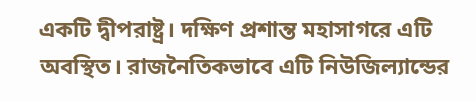একটি দ্বীপরাষ্ট্র। দক্ষিণ প্রশান্ত মহাসাগরে এটি অবস্থিত। রাজনৈতিকভাবে এটি নিউজিল্যান্ডের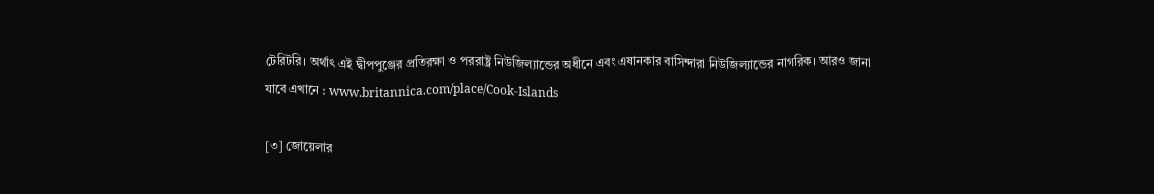টেরিটরি। অর্থাৎ এই দ্বীপপুঞ্জের প্রতিরক্ষা ও পররাষ্ট্র নিউজিল্যান্ডের অধীনে এবং এষানকার বাসিন্দারা নিউজিল্যান্ডের নাগরিক। আরও জানা যাবে এখানে : www.britannica.com/place/Cook-Islands

[৩] জোয়েলার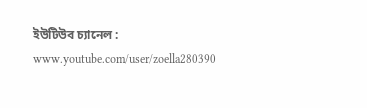ইউটিউব চ্যানেল : www.youtube.com/user/zoella280390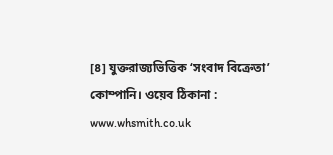[৪] যুক্তরাজ্যভিত্তিক ‘সংবাদ বিক্রেতা’ কোম্পানি। ওয়েব ঠিকানা : www.whsmith.co.uk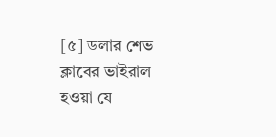[৫] ডলার শেভ ক্লাবের ভাইরাল হওয়া যে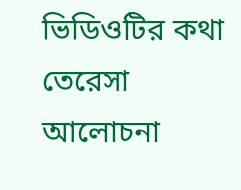ভিডিওটির কথা তেরেসা আলোচনা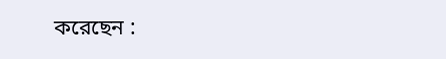করেছেন :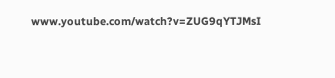www.youtube.com/watch?v=ZUG9qYTJMsI